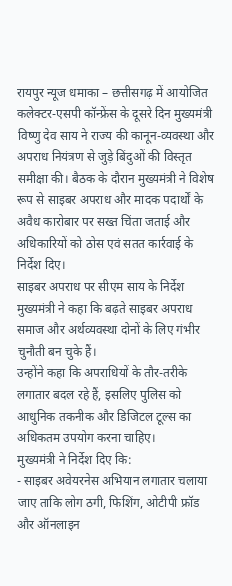रायपुर न्यूज धमाका – छत्तीसगढ़ में आयोजित कलेक्टर-एसपी कॉन्फ्रेंस के दूसरे दिन मुख्यमंत्री विष्णु देव साय ने राज्य की कानून-व्यवस्था और अपराध नियंत्रण से जुड़े बिंदुओं की विस्तृत समीक्षा की। बैठक के दौरान मुख्यमंत्री ने विशेष रूप से साइबर अपराध और मादक पदार्थों के अवैध कारोबार पर सख्त चिंता जताई और अधिकारियों को ठोस एवं सतत कार्रवाई के निर्देश दिए।
साइबर अपराध पर सीएम साय के निर्देश
मुख्यमंत्री ने कहा कि बढ़ते साइबर अपराध समाज और अर्थव्यवस्था दोनों के लिए गंभीर चुनौती बन चुके हैं।
उन्होंने कहा कि अपराधियों के तौर-तरीके लगातार बदल रहे हैं, इसलिए पुलिस को आधुनिक तकनीक और डिजिटल टूल्स का अधिकतम उपयोग करना चाहिए।
मुख्यमंत्री ने निर्देश दिए कि:
- साइबर अवेयरनेस अभियान लगातार चलाया जाए ताकि लोग ठगी, फिशिंग, ओटीपी फ्रॉड और ऑनलाइन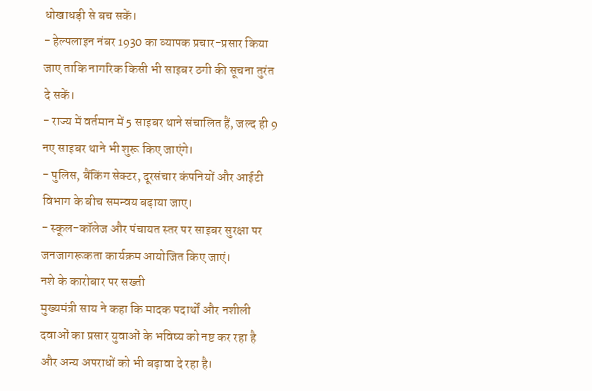धोखाधड़ी से बच सकें।
- हेल्पलाइन नंबर 1930 का व्यापक प्रचार-प्रसार किया जाए ताकि नागरिक किसी भी साइबर ठगी की सूचना तुरंत दे सकें।
- राज्य में वर्तमान में 5 साइबर थाने संचालित हैं, जल्द ही 9 नए साइबर थाने भी शुरू किए जाएंगे।
- पुलिस, बैंकिंग सेक्टर, दूरसंचार कंपनियों और आईटी विभाग के बीच समन्वय बढ़ाया जाए।
- स्कूल-कॉलेज और पंचायत स्तर पर साइबर सुरक्षा पर जनजागरूकता कार्यक्रम आयोजित किए जाएं।
नशे के कारोबार पर सख्ती
मुख्यमंत्री साय ने कहा कि मादक पदार्थों और नशीली दवाओं का प्रसार युवाओं के भविष्य को नष्ट कर रहा है और अन्य अपराधों को भी बढ़ावा दे रहा है।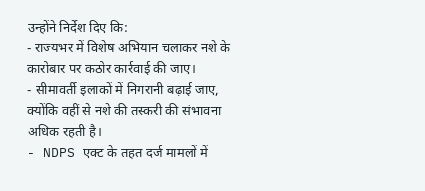उन्होंने निर्देश दिए कि:
- राज्यभर में विशेष अभियान चलाकर नशे के कारोबार पर कठोर कार्रवाई की जाए।
- सीमावर्ती इलाकों में निगरानी बढ़ाई जाए, क्योंकि वहीं से नशे की तस्करी की संभावना अधिक रहती है।
- NDPS एक्ट के तहत दर्ज मामलों में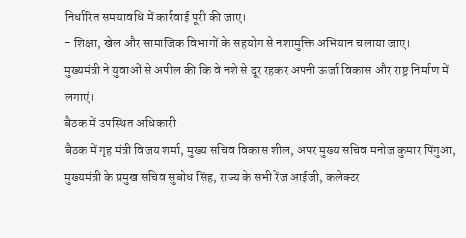निर्धारित समयावधि में कार्रवाई पूरी की जाए।
- शिक्षा, खेल और सामाजिक विभागों के सहयोग से नशामुक्ति अभियान चलाया जाए।
मुख्यमंत्री ने युवाओं से अपील की कि वे नशे से दूर रहकर अपनी ऊर्जा विकास और राष्ट्र निर्माण में लगाएं।
बैठक में उपस्थित अधिकारी
बैठक में गृह मंत्री विजय शर्मा, मुख्य सचिव विकास शील, अपर मुख्य सचिव मनोज कुमार पिंगुआ, मुख्यमंत्री के प्रमुख सचिव सुबोध सिंह, राज्य के सभी रेंज आईजी, कलेक्टर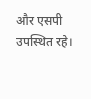और एसपी उपस्थित रहे।